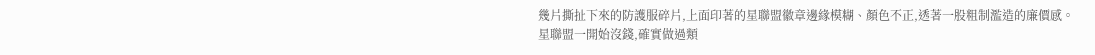幾片撕扯下來的防護服碎片,上面印著的星聯盟徽章邊緣模糊、顏色不正,透著一股粗制濫造的廉價感。
星聯盟一開始沒錢,確實做過類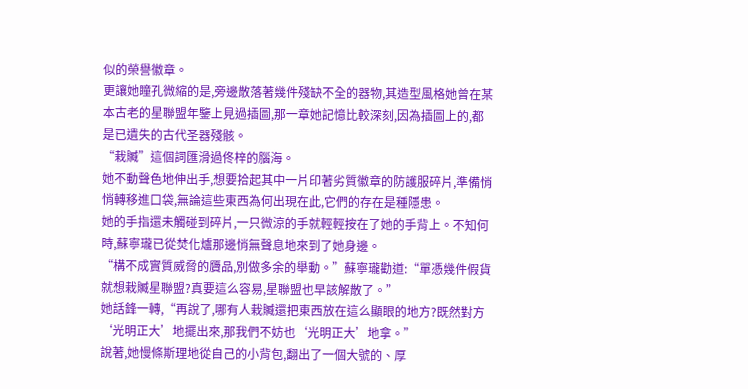似的榮譽徽章。
更讓她瞳孔微縮的是,旁邊散落著幾件殘缺不全的器物,其造型風格她曾在某本古老的星聯盟年鑒上見過插圖,那一章她記憶比較深刻,因為插圖上的,都是已遺失的古代圣器殘骸。
“栽贓”這個詞匯滑過佟梓的腦海。
她不動聲色地伸出手,想要拾起其中一片印著劣質徽章的防護服碎片,準備悄悄轉移進口袋,無論這些東西為何出現在此,它們的存在是種隱患。
她的手指還未觸碰到碎片,一只微涼的手就輕輕按在了她的手背上。不知何時,蘇寧瓏已從焚化爐那邊悄無聲息地來到了她身邊。
“構不成實質威脅的贗品,別做多余的舉動。”蘇寧瓏勸道:“單憑幾件假貨就想栽贓星聯盟?真要這么容易,星聯盟也早該解散了。”
她話鋒一轉,“再說了,哪有人栽贓還把東西放在這么顯眼的地方?既然對方‘光明正大’地擺出來,那我們不妨也‘光明正大’地拿。”
說著,她慢條斯理地從自己的小背包,翻出了一個大號的、厚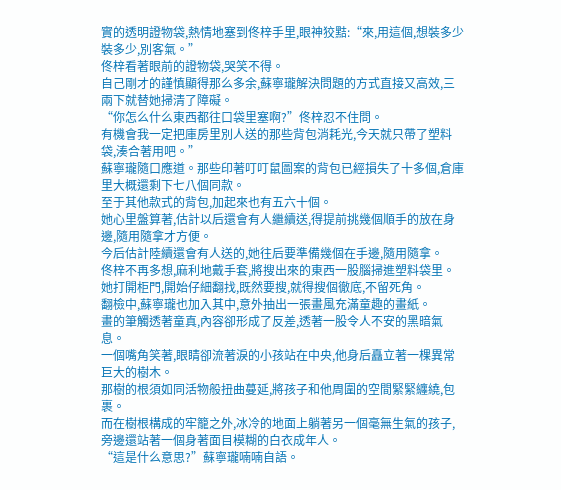實的透明證物袋,熱情地塞到佟梓手里,眼神狡黠:“來,用這個,想裝多少裝多少,別客氣。”
佟梓看著眼前的證物袋,哭笑不得。
自己剛才的謹慎顯得那么多余,蘇寧瓏解決問題的方式直接又高效,三兩下就替她掃清了障礙。
“你怎么什么東西都往口袋里塞啊?”佟梓忍不住問。
有機會我一定把庫房里別人送的那些背包消耗光,今天就只帶了塑料袋,湊合著用吧。”
蘇寧瓏隨口應道。那些印著叮叮鼠圖案的背包已經損失了十多個,倉庫里大概還剩下七八個同款。
至于其他款式的背包,加起來也有五六十個。
她心里盤算著,估計以后還會有人繼續送,得提前挑幾個順手的放在身邊,隨用隨拿才方便。
今后估計陸續還會有人送的,她往后要準備幾個在手邊,隨用隨拿。
佟梓不再多想,麻利地戴手套,將搜出來的東西一股腦掃進塑料袋里。
她打開柜門,開始仔細翻找,既然要搜,就得搜個徹底,不留死角。
翻檢中,蘇寧瓏也加入其中,意外抽出一張畫風充滿童趣的畫紙。
畫的筆觸透著童真,內容卻形成了反差,透著一股令人不安的黑暗氣息。
一個嘴角笑著,眼睛卻流著淚的小孩站在中央,他身后矗立著一棵異常巨大的樹木。
那樹的根須如同活物般扭曲蔓延,將孩子和他周圍的空間緊緊纏繞,包裹。
而在樹根構成的牢籠之外,冰冷的地面上躺著另一個毫無生氣的孩子,旁邊還站著一個身著面目模糊的白衣成年人。
“這是什么意思?”蘇寧瓏喃喃自語。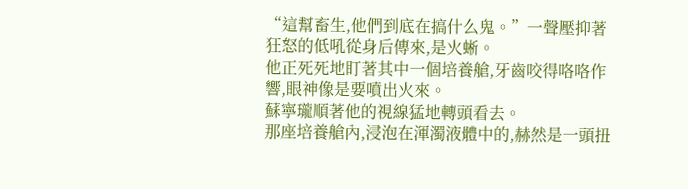“這幫畜生,他們到底在搞什么鬼。”一聲壓抑著狂怒的低吼從身后傳來,是火蜥。
他正死死地盯著其中一個培養艙,牙齒咬得咯咯作響,眼神像是要噴出火來。
蘇寧瓏順著他的視線猛地轉頭看去。
那座培養艙內,浸泡在渾濁液體中的,赫然是一頭扭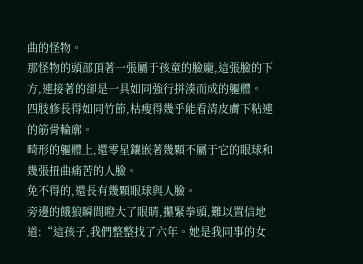曲的怪物。
那怪物的頭部頂著一張屬于孩童的臉龐,這張臉的下方,連接著的卻是一具如同強行拼湊而成的軀體。
四肢修長得如同竹節,枯瘦得幾乎能看清皮膚下粘連的筋骨輪廓。
畸形的軀體上,還零星鑲嵌著幾顆不屬于它的眼球和幾張扭曲痛苦的人臉。
免不得的,還長有幾顆眼球與人臉。
旁邊的餓狼瞬間瞪大了眼睛,攥緊拳頭,難以置信地道:“這孩子,我們整整找了六年。她是我同事的女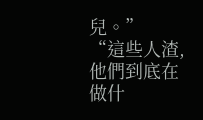兒。”
“這些人渣,他們到底在做什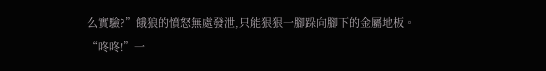么實驗?”餓狼的憤怒無處發泄,只能狠狠一腳跺向腳下的金屬地板。
“咚咚!”一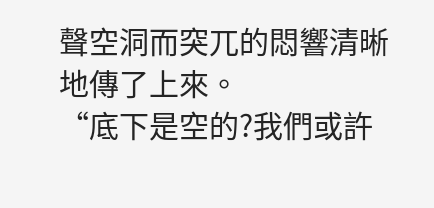聲空洞而突兀的悶響清晰地傳了上來。
“底下是空的?我們或許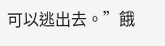可以逃出去。”餓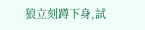狼立刻蹲下身,試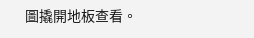圖撬開地板查看。